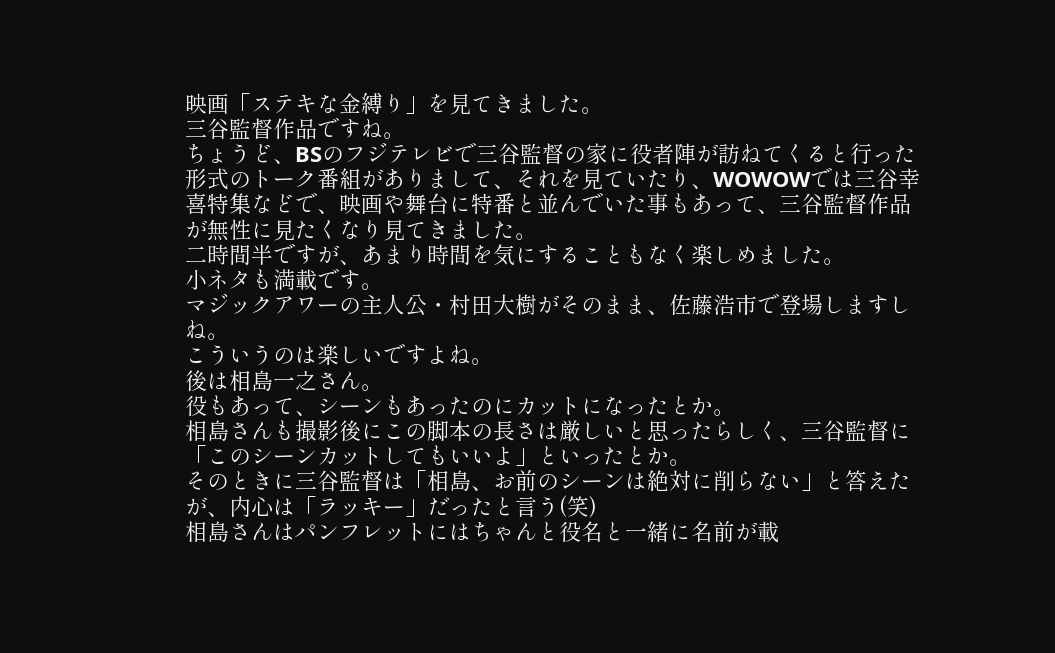映画「ステキな金縛り」を見てきました。
三谷監督作品ですね。
ちょうど、BSのフジテレビで三谷監督の家に役者陣が訪ねてくると行った形式のトーク番組がありまして、それを見ていたり、WOWOWでは三谷幸喜特集などで、映画や舞台に特番と並んでいた事もあって、三谷監督作品が無性に見たくなり見てきました。
二時間半ですが、あまり時間を気にすることもなく楽しめました。
小ネタも満載です。
マジックアワーの主人公・村田大樹がそのまま、佐藤浩市で登場しますしね。
こういうのは楽しいですよね。
後は相島一之さん。
役もあって、シーンもあったのにカットになったとか。
相島さんも撮影後にこの脚本の長さは厳しいと思ったらしく、三谷監督に「このシーンカットしてもいいよ」といったとか。
そのときに三谷監督は「相島、お前のシーンは絶対に削らない」と答えたが、内心は「ラッキー」だったと言う(笑)
相島さんはパンフレットにはちゃんと役名と一緒に名前が載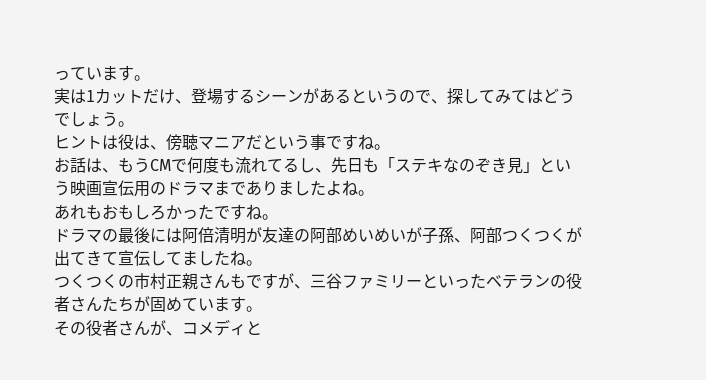っています。
実は1カットだけ、登場するシーンがあるというので、探してみてはどうでしょう。
ヒントは役は、傍聴マニアだという事ですね。
お話は、もうCMで何度も流れてるし、先日も「ステキなのぞき見」という映画宣伝用のドラマまでありましたよね。
あれもおもしろかったですね。
ドラマの最後には阿倍清明が友達の阿部めいめいが子孫、阿部つくつくが出てきて宣伝してましたね。
つくつくの市村正親さんもですが、三谷ファミリーといったベテランの役者さんたちが固めています。
その役者さんが、コメディと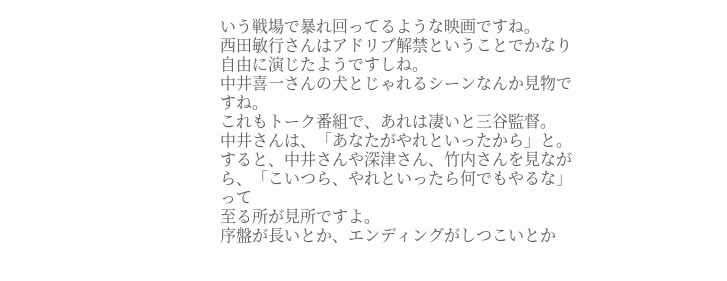いう戦場で暴れ回ってるような映画ですね。
西田敏行さんはアドリブ解禁ということでかなり自由に演じたようですしね。
中井喜一さんの犬とじゃれるシーンなんか見物ですね。
これもトーク番組で、あれは凄いと三谷監督。
中井さんは、「あなたがやれといったから」と。
すると、中井さんや深津さん、竹内さんを見ながら、「こいつら、やれといったら何でもやるな」って
至る所が見所ですよ。
序盤が長いとか、エンディングがしつこいとか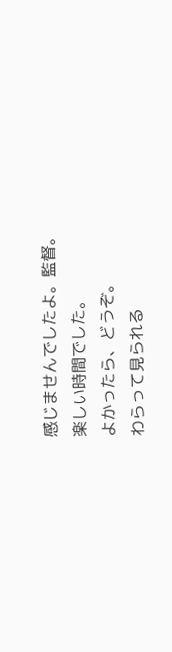感じませんでしたよ。監督。
楽しい時間でした。
よかったら、どうぞ。
わらって見られる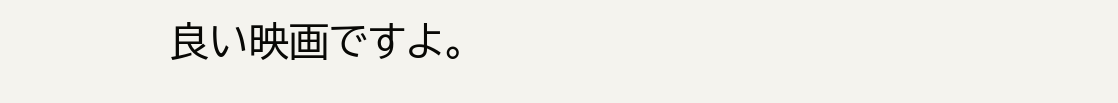良い映画ですよ。